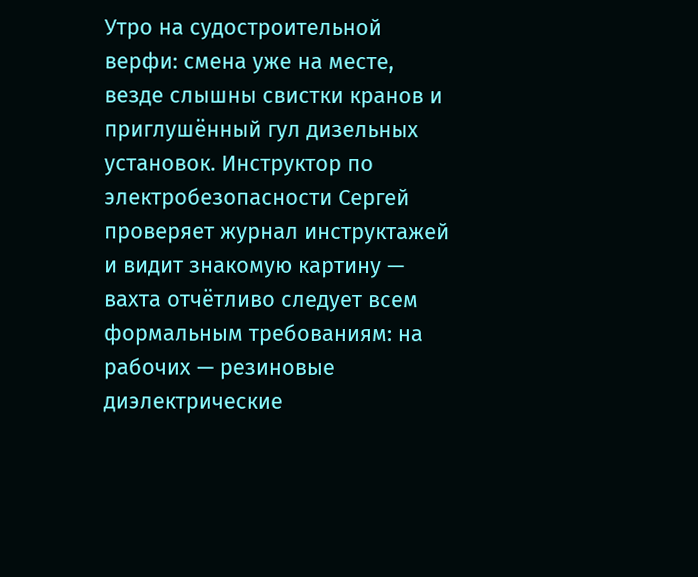Утро на судостроительной верфи: смена уже на месте, везде слышны свистки кранов и приглушённый гул дизельных установок. Инструктор по электробезопасности Сергей проверяет журнал инструктажей и видит знакомую картину — вахта отчётливо следует всем формальным требованиям: на рабочих — резиновые диэлектрические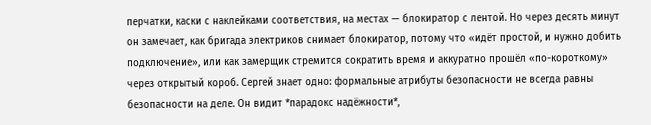перчатки, каски с наклейками соответствия, на местах — блокиратор с лентой. Но через десять минут он замечает, как бригада электриков снимает блокиратор, потому что «идёт простой, и нужно добить подключение», или как замерщик стремится сократить время и аккуратно прошёл «по-короткому» через открытый короб. Сергей знает одно: формальные атрибуты безопасности не всегда равны безопасности на деле. Он видит *парадокс надёжности*,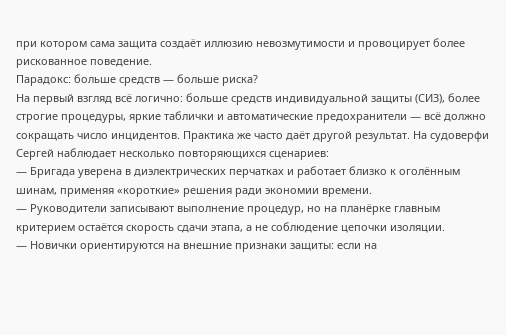при котором сама защита создаёт иллюзию невозмутимости и провоцирует более рискованное поведение.
Парадокс: больше средств — больше риска?
На первый взгляд всё логично: больше средств индивидуальной защиты (СИЗ), более строгие процедуры, яркие таблички и автоматические предохранители — всё должно сокращать число инцидентов. Практика же часто даёт другой результат. На судоверфи Сергей наблюдает несколько повторяющихся сценариев:
— Бригада уверена в диэлектрических перчатках и работает близко к оголённым шинам, применяя «короткие» решения ради экономии времени.
— Руководители записывают выполнение процедур, но на планёрке главным критерием остаётся скорость сдачи этапа, а не соблюдение цепочки изоляции.
— Новички ориентируются на внешние признаки защиты: если на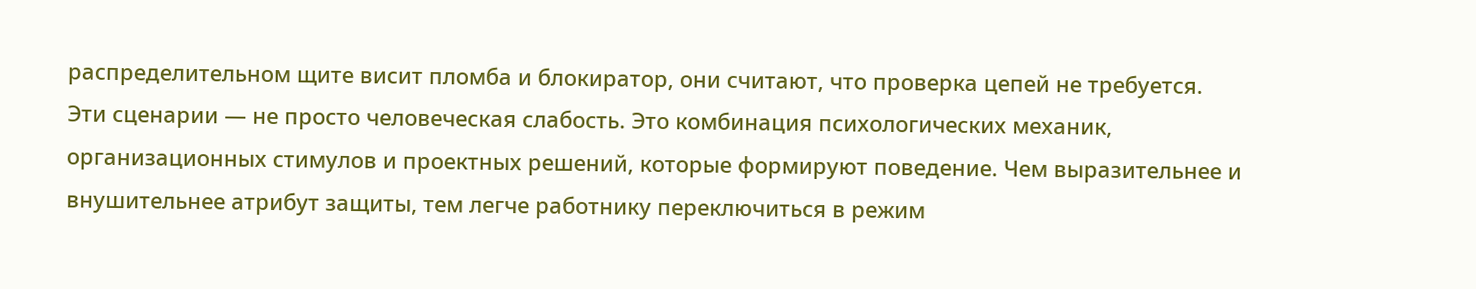распределительном щите висит пломба и блокиратор, они считают, что проверка цепей не требуется.
Эти сценарии — не просто человеческая слабость. Это комбинация психологических механик, организационных стимулов и проектных решений, которые формируют поведение. Чем выразительнее и внушительнее атрибут защиты, тем легче работнику переключиться в режим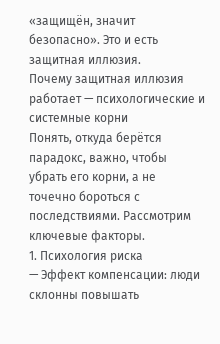«защищён, значит безопасно». Это и есть защитная иллюзия.
Почему защитная иллюзия работает — психологические и системные корни
Понять, откуда берётся парадокс, важно, чтобы убрать его корни, а не точечно бороться с последствиями. Рассмотрим ключевые факторы.
1. Психология риска
— Эффект компенсации: люди склонны повышать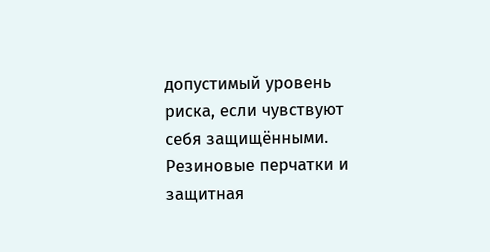допустимый уровень риска, если чувствуют себя защищёнными. Резиновые перчатки и защитная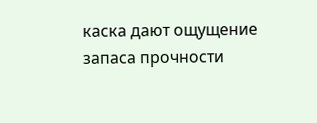каска дают ощущение запаса прочности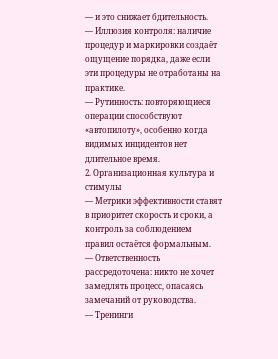— и это снижает бдительность.
— Иллюзия контроля: наличие процедур и маркировки создаёт ощущение порядка, даже если эти процедуры не отработаны на практике.
— Рутинность: повторяющиеся операции способствуют «автопилоту», особенно когда видимых инцидентов нет длительное время.
2. Организационная культура и стимулы
— Метрики эффективности ставят в приоритет скорость и сроки, а контроль за соблюдением правил остаётся формальным.
— Ответственность рассредоточена: никто не хочет замедлять процесс, опасаясь замечаний от руководства.
— Тренинги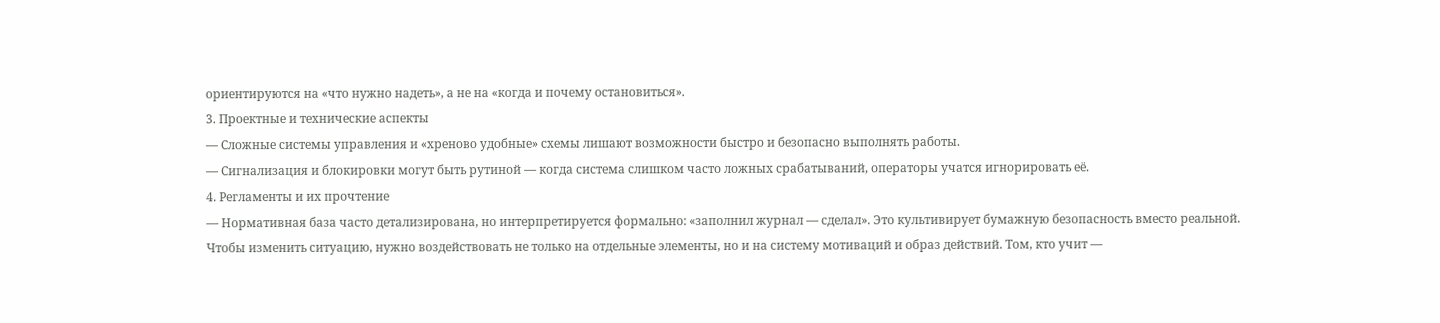ориентируются на «что нужно надеть», а не на «когда и почему остановиться».
3. Проектные и технические аспекты
— Сложные системы управления и «хреново удобные» схемы лишают возможности быстро и безопасно выполнять работы.
— Сигнализация и блокировки могут быть рутиной — когда система слишком часто ложных срабатываний, операторы учатся игнорировать её.
4. Регламенты и их прочтение
— Нормативная база часто детализирована, но интерпретируется формально: «заполнил журнал — сделал». Это культивирует бумажную безопасность вместо реальной.
Чтобы изменить ситуацию, нужно воздействовать не только на отдельные элементы, но и на систему мотиваций и образ действий. Том, кто учит —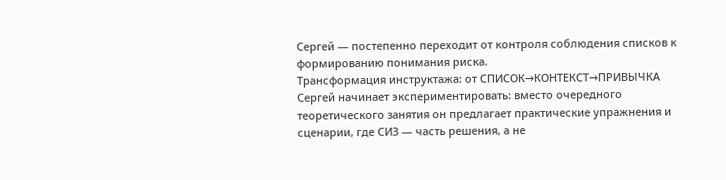Сергей — постепенно переходит от контроля соблюдения списков к формированию понимания риска.
Трансформация инструктажа: от СПИСОК→КОНТЕКСТ→ПРИВЫЧКА
Сергей начинает экспериментировать: вместо очередного теоретического занятия он предлагает практические упражнения и сценарии, где СИЗ — часть решения, а не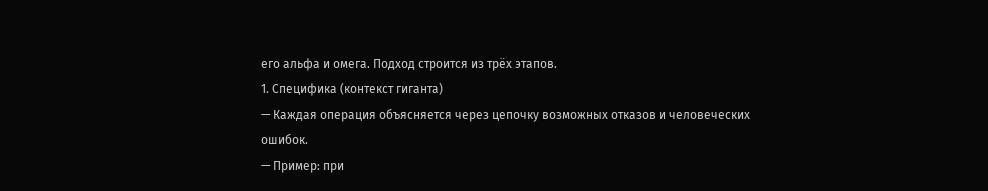его альфа и омега. Подход строится из трёх этапов.
1. Специфика (контекст гиганта)
— Каждая операция объясняется через цепочку возможных отказов и человеческих ошибок.
— Пример: при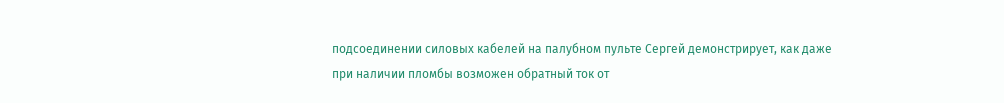подсоединении силовых кабелей на палубном пульте Сергей демонстрирует, как даже при наличии пломбы возможен обратный ток от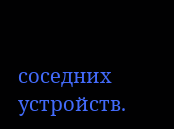соседних устройств.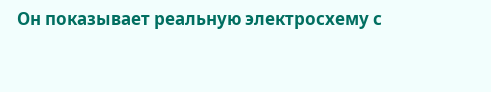Он показывает реальную электросхему с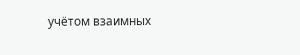учётом взаимных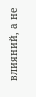влияний, а не